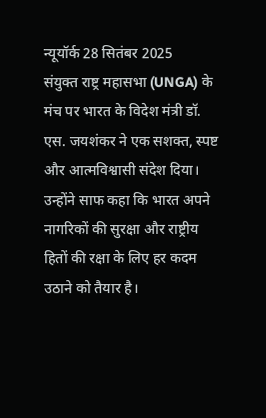न्यूयॉर्क 28 सितंबर 2025
संयुक्त राष्ट्र महासभा (UNGA) के मंच पर भारत के विदेश मंत्री डॉ. एस. जयशंकर ने एक सशक्त, स्पष्ट और आत्मविश्वासी संदेश दिया। उन्होंने साफ कहा कि भारत अपने नागरिकों की सुरक्षा और राष्ट्रीय हितों की रक्षा के लिए हर कदम उठाने को तैयार है।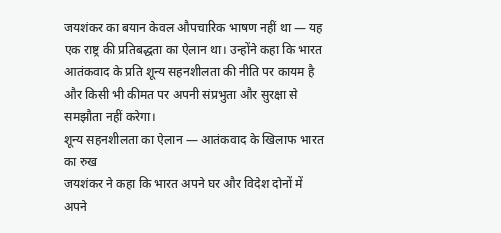जयशंकर का बयान केवल औपचारिक भाषण नहीं था — यह एक राष्ट्र की प्रतिबद्धता का ऐलान था। उन्होंने कहा कि भारत आतंकवाद के प्रति शून्य सहनशीलता की नीति पर कायम है और किसी भी कीमत पर अपनी संप्रभुता और सुरक्षा से समझौता नहीं करेगा।
शून्य सहनशीलता का ऐलान — आतंकवाद के खिलाफ भारत का रुख
जयशंकर ने कहा कि भारत अपने घर और विदेश दोनों में अपने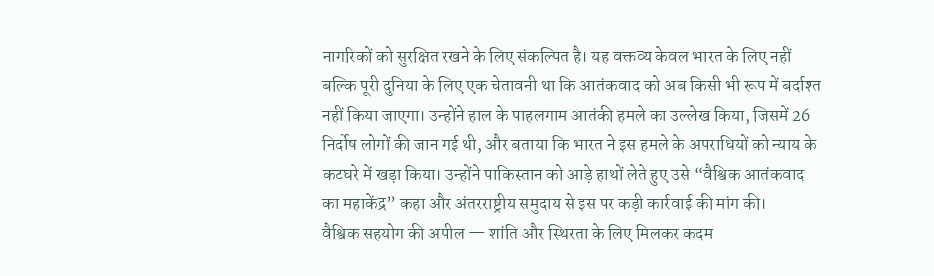नागरिकों को सुरक्षित रखने के लिए संकल्पित है। यह वक्तव्य केवल भारत के लिए नहीं बल्कि पूरी दुनिया के लिए एक चेतावनी था कि आतंकवाद को अब किसी भी रूप में बर्दाश्त नहीं किया जाएगा। उन्होंने हाल के पाहलगाम आतंकी हमले का उल्लेख किया, जिसमें 26 निर्दोष लोगों की जान गई थी, और बताया कि भारत ने इस हमले के अपराधियों को न्याय के कटघरे में खड़ा किया। उन्होंने पाकिस्तान को आड़े हाथों लेते हुए उसे “वैश्विक आतंकवाद का महाकेंद्र” कहा और अंतरराष्ट्रीय समुदाय से इस पर कड़ी कार्रवाई की मांग की।
वैश्विक सहयोग की अपील — शांति और स्थिरता के लिए मिलकर कदम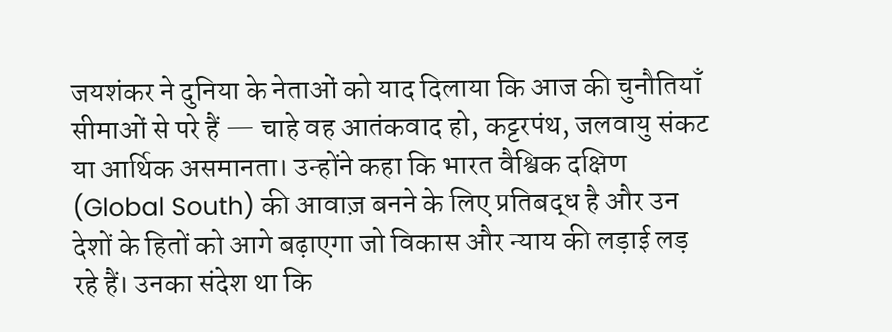जयशंकर ने दुनिया के नेताओं को याद दिलाया कि आज की चुनौतियाँ सीमाओं से परे हैं — चाहे वह आतंकवाद हो, कट्टरपंथ, जलवायु संकट या आर्थिक असमानता। उन्होंने कहा कि भारत वैश्विक दक्षिण (Global South) की आवाज़ बनने के लिए प्रतिबद्ध है और उन देशों के हितों को आगे बढ़ाएगा जो विकास और न्याय की लड़ाई लड़ रहे हैं। उनका संदेश था कि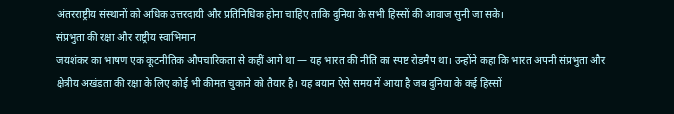अंतरराष्ट्रीय संस्थानों को अधिक उत्तरदायी और प्रतिनिधिक होना चाहिए ताकि दुनिया के सभी हिस्सों की आवाज सुनी जा सके।
संप्रभुता की रक्षा और राष्ट्रीय स्वाभिमान
जयशंकर का भाषण एक कूटनीतिक औपचारिकता से कहीं आगे था — यह भारत की नीति का स्पष्ट रोडमैप था। उन्होंने कहा कि भारत अपनी संप्रभुता और क्षेत्रीय अखंडता की रक्षा के लिए कोई भी कीमत चुकाने को तैयार है। यह बयान ऐसे समय में आया है जब दुनिया के कई हिस्सों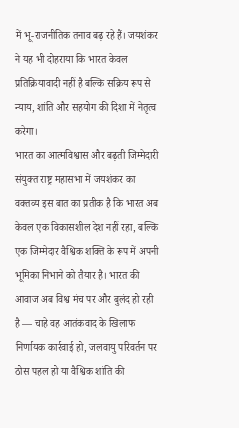में भू-राजनीतिक तनाव बढ़ रहे हैं। जयशंकर ने यह भी दोहराया कि भारत केवल प्रतिक्रियावादी नहीं है बल्कि सक्रिय रूप से न्याय, शांति और सहयोग की दिशा में नेतृत्व करेगा।
भारत का आत्मविश्वास और बढ़ती जिम्मेदारी
संयुक्त राष्ट्र महासभा में जयशंकर का वक्तव्य इस बात का प्रतीक है कि भारत अब केवल एक विकासशील देश नहीं रहा, बल्कि एक जिम्मेदार वैश्विक शक्ति के रूप में अपनी भूमिका निभाने को तैयार है। भारत की आवाज अब विश्व मंच पर और बुलंद हो रही है — चाहे वह आतंकवाद के खिलाफ निर्णायक कार्रवाई हो, जलवायु परिवर्तन पर ठोस पहल हो या वैश्विक शांति की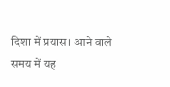दिशा में प्रयास। आने वाले समय में यह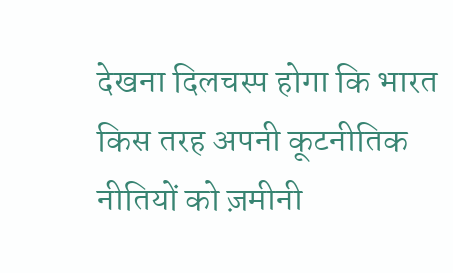देखना दिलचस्प होगा कि भारत किस तरह अपनी कूटनीतिक नीतियों को ज़मीनी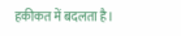हकीकत में बदलता है।